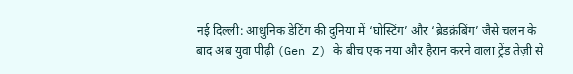नई दिल्ली: आधुनिक डेटिंग की दुनिया में ‘घोस्टिंग’ और ‘ब्रेडक्रंबिंग’ जैसे चलन के बाद अब युवा पीढ़ी (Gen Z) के बीच एक नया और हैरान करने वाला ट्रेंड तेज़ी से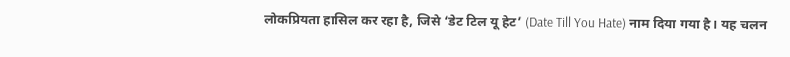लोकप्रियता हासिल कर रहा है, जिसे ‘डेट टिल यू हेट’ (Date Till You Hate) नाम दिया गया है। यह चलन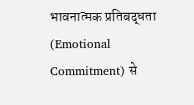भावनात्मक प्रतिबद्धता (Emotional Commitment) से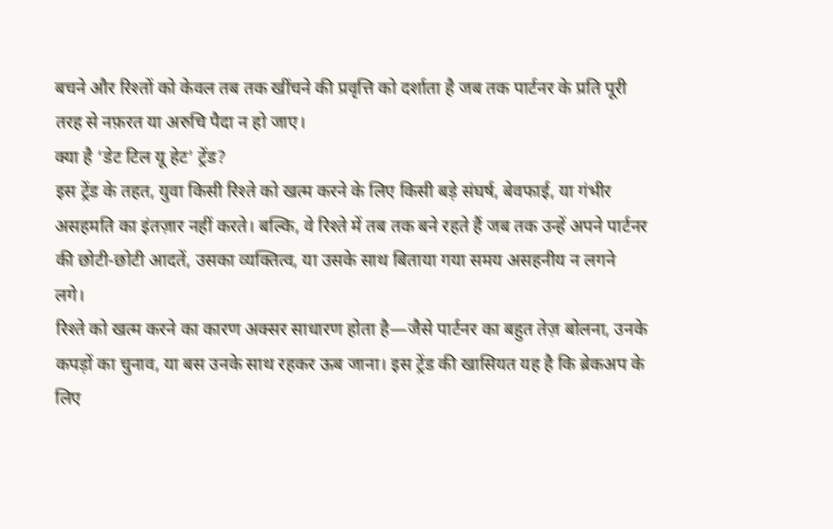बचने और रिश्तों को केवल तब तक खींचने की प्रवृत्ति को दर्शाता है जब तक पार्टनर के प्रति पूरी तरह से नफ़रत या अरुचि पैदा न हो जाए।
क्या है ‘डेट टिल यू हेट’ ट्रेंड?
इस ट्रेंड के तहत, युवा किसी रिश्ते को खत्म करने के लिए किसी बड़े संघर्ष, बेवफाई, या गंभीर असहमति का इंतज़ार नहीं करते। बल्कि, वे रिश्ते में तब तक बने रहते हैं जब तक उन्हें अपने पार्टनर की छोटी-छोटी आदतें, उसका व्यक्तित्व, या उसके साथ बिताया गया समय असहनीय न लगने लगे।
रिश्ते को खत्म करने का कारण अक्सर साधारण होता है—जैसे पार्टनर का बहुत तेज़ बोलना, उनके कपड़ों का चुनाव, या बस उनके साथ रहकर ऊब जाना। इस ट्रेंड की खासियत यह है कि ब्रेकअप के लिए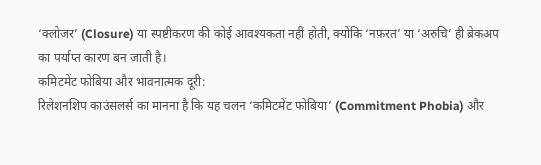‘क्लोजर’ (Closure) या स्पष्टीकरण की कोई आवश्यकता नहीं होती, क्योंकि ‘नफ़रत’ या ‘अरुचि’ ही ब्रेकअप का पर्याप्त कारण बन जाती है।
कमिटमेंट फोबिया और भावनात्मक दूरी:
रिलेशनशिप काउंसलर्स का मानना है कि यह चलन ‘कमिटमेंट फोबिया’ (Commitment Phobia) और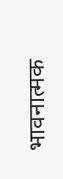भावनात्मक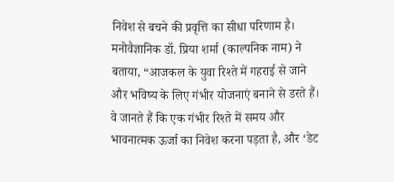निवेश से बचने की प्रवृत्ति का सीधा परिणाम है। मनोवैज्ञानिक डॉ. प्रिया शर्मा (काल्पनिक नाम) ने बताया, “आजकल के युवा रिश्ते में गहराई से जाने और भविष्य के लिए गंभीर योजनाएं बनाने से डरते हैं। वे जानते हैं कि एक गंभीर रिश्ते में समय और भावनात्मक ऊर्जा का निवेश करना पड़ता है, और ‘डेट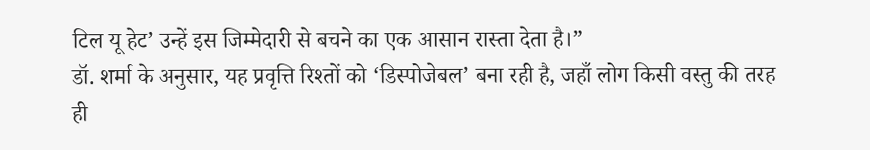टिल यू हेट’ उन्हें इस जिम्मेदारी से बचने का एक आसान रास्ता देता है।”
डॉ. शर्मा के अनुसार, यह प्रवृत्ति रिश्तों को ‘डिस्पोजेबल’ बना रही है, जहाँ लोग किसी वस्तु की तरह ही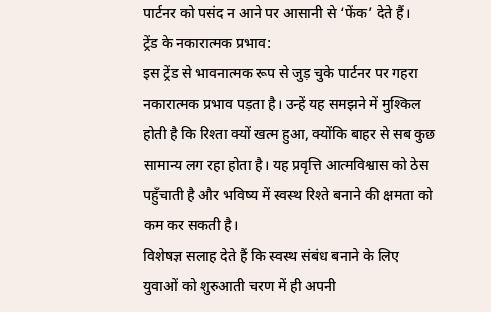पार्टनर को पसंद न आने पर आसानी से ‘फेंक’ देते हैं।
ट्रेंड के नकारात्मक प्रभाव:
इस ट्रेंड से भावनात्मक रूप से जुड़ चुके पार्टनर पर गहरा नकारात्मक प्रभाव पड़ता है। उन्हें यह समझने में मुश्किल होती है कि रिश्ता क्यों खत्म हुआ, क्योंकि बाहर से सब कुछ सामान्य लग रहा होता है। यह प्रवृत्ति आत्मविश्वास को ठेस पहुँचाती है और भविष्य में स्वस्थ रिश्ते बनाने की क्षमता को कम कर सकती है।
विशेषज्ञ सलाह देते हैं कि स्वस्थ संबंध बनाने के लिए युवाओं को शुरुआती चरण में ही अपनी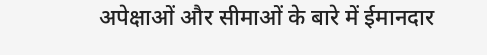अपेक्षाओं और सीमाओं के बारे में ईमानदार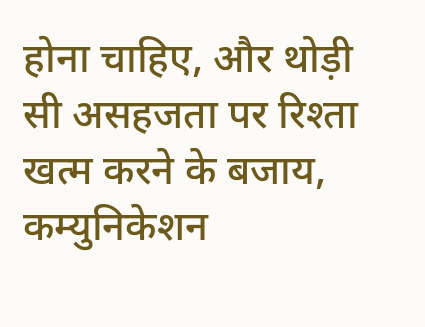होना चाहिए, और थोड़ी सी असहजता पर रिश्ता खत्म करने के बजाय, कम्युनिकेशन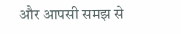और आपसी समझ से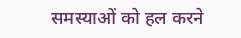समस्याओं को हल करने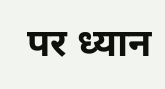पर ध्यान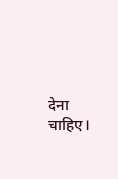देना चाहिए।